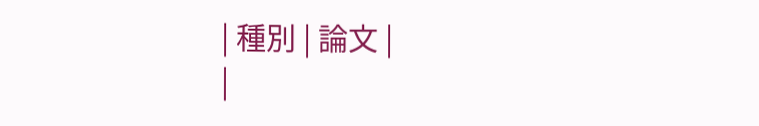| 種別 | 論文 |
|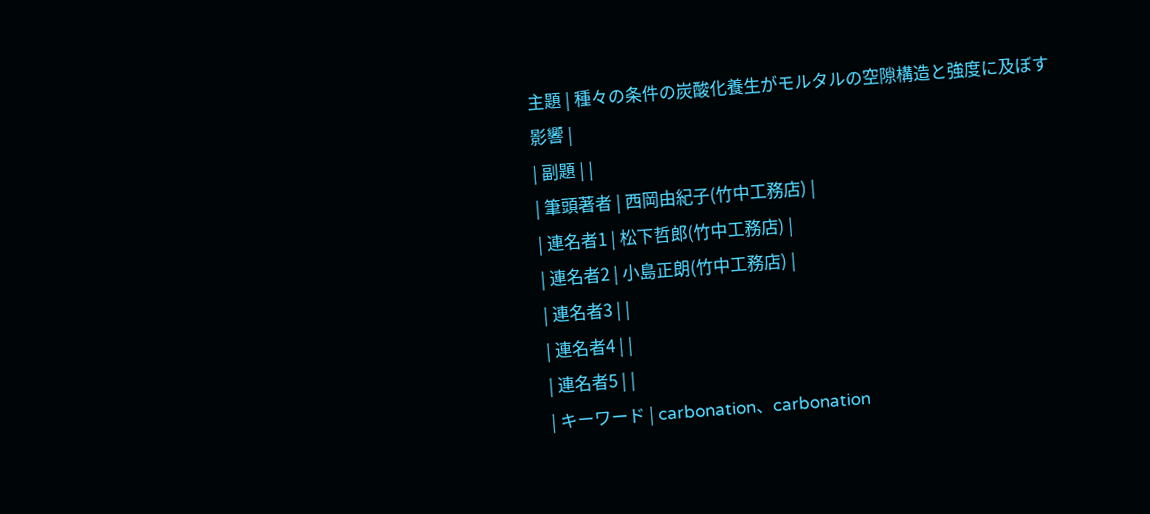主題 | 種々の条件の炭酸化養生がモルタルの空隙構造と強度に及ぼす影響 |
| 副題 | |
| 筆頭著者 | 西岡由紀子(竹中工務店) |
| 連名者1 | 松下哲郎(竹中工務店) |
| 連名者2 | 小島正朗(竹中工務店) |
| 連名者3 | |
| 連名者4 | |
| 連名者5 | |
| キーワード | carbonation、carbonation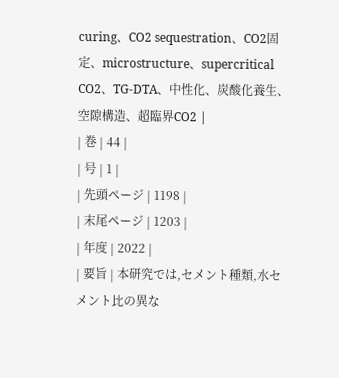curing、CO2 sequestration、CO2固定、microstructure、supercritical CO2、TG-DTA、中性化、炭酸化養生、空隙構造、超臨界CO2 |
| 巻 | 44 |
| 号 | 1 |
| 先頭ページ | 1198 |
| 末尾ページ | 1203 |
| 年度 | 2022 |
| 要旨 | 本研究では,セメント種類,水セメント比の異な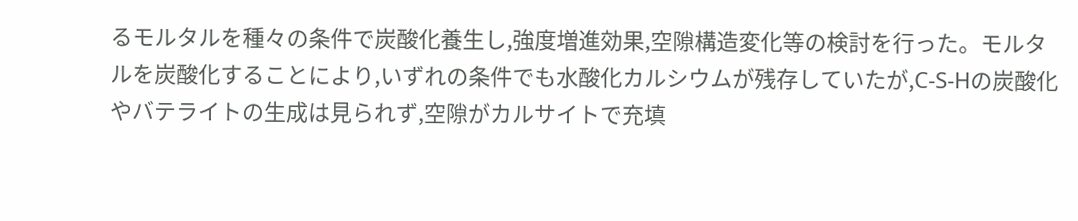るモルタルを種々の条件で炭酸化養生し,強度増進効果,空隙構造変化等の検討を行った。モルタルを炭酸化することにより,いずれの条件でも水酸化カルシウムが残存していたが,C-S-Hの炭酸化やバテライトの生成は見られず,空隙がカルサイトで充填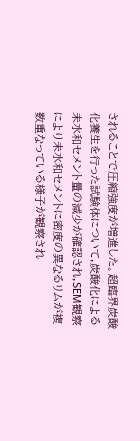されることで圧縮強度が増進した。超臨界炭酸化養生を行った試験体について,炭酸化による未水和セメント量の減少が確認され,SEM観察により未水和セメントに密度の異なるリムが複数重なっている様子が観察され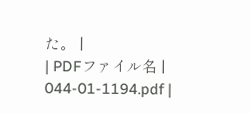た。 |
| PDFファイル名 | 044-01-1194.pdf |